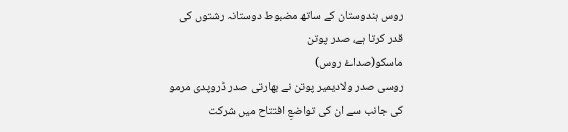روس ہندوستان کے ساتھ مضبوط دوستانہ رشتوں کی قدر کرتا ہے، صدر پوتن
ماسکو(صداۓ روس)
روسی صدر ولادیمیر پوتن نے بھارتی صدر ڈروپدی مرمو کی جانب سے ان کی تواضعِ افتتاح میں شرکت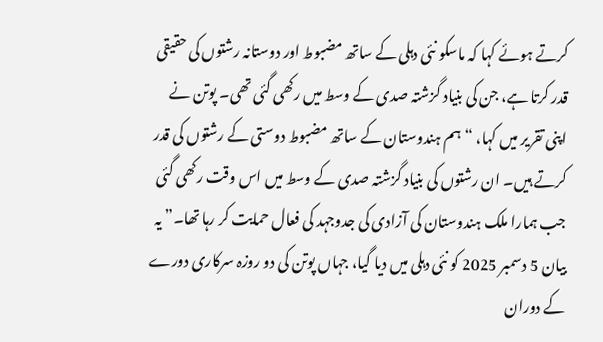کرتے ہوئے کہا کہ ماسکو نئی دہلی کے ساتھ مضبوط اور دوستانہ رشتوں کی حقیقی قدر کرتا ہے، جن کی بنیاد گزشتہ صدی کے وسط میں رکھی گئی تھی۔ پوتن نے اپنی تقریر میں کہا، “ہم ہندوستان کے ساتھ مضبوط دوستی کے رشتوں کی قدر کرتے ہیں۔ ان رشتوں کی بنیاد گزشتہ صدی کے وسط میں اس وقت رکھی گئی جب ہمارا ملک ہندوستان کی آزادی کی جدوجہد کی فعال حمایت کر رہا تھا۔” یہ بیان 5 دسمبر 2025 کو نئی دہلی میں دیا گیا، جہاں پوتن کی دو روزہ سرکاری دورے کے دوران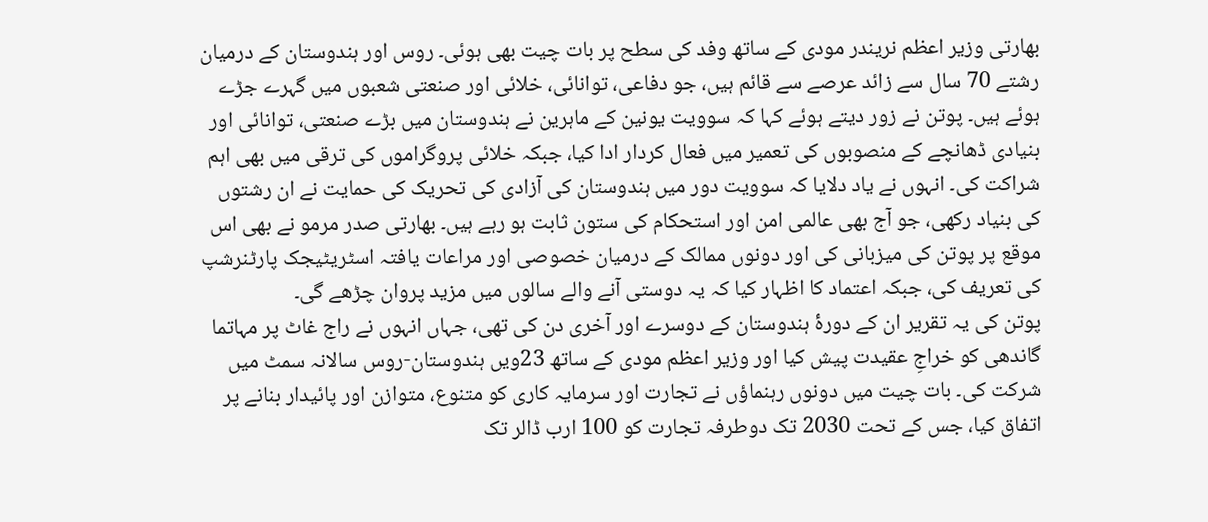بھارتی وزیر اعظم نریندر مودی کے ساتھ وفد کی سطح پر بات چیت بھی ہوئی۔ روس اور ہندوستان کے درمیان رشتے 70 سال سے زائد عرصے سے قائم ہیں، جو دفاعی، توانائی، خلائی اور صنعتی شعبوں میں گہرے جڑے ہوئے ہیں۔ پوتن نے زور دیتے ہوئے کہا کہ سوویت یونین کے ماہرین نے ہندوستان میں بڑے صنعتی، توانائی اور بنیادی ڈھانچے کے منصوبوں کی تعمیر میں فعال کردار ادا کیا، جبکہ خلائی پروگراموں کی ترقی میں بھی اہم شراکت کی۔ انہوں نے یاد دلایا کہ سوویت دور میں ہندوستان کی آزادی کی تحریک کی حمایت نے ان رشتوں کی بنیاد رکھی، جو آج بھی عالمی امن اور استحکام کی ستون ثابت ہو رہے ہیں۔ بھارتی صدر مرمو نے بھی اس موقع پر پوتن کی میزبانی کی اور دونوں ممالک کے درمیان خصوصی اور مراعات یافتہ اسٹریٹیجک پارٹنرشپ کی تعریف کی، جبکہ اعتماد کا اظہار کیا کہ یہ دوستی آنے والے سالوں میں مزید پروان چڑھے گی۔
پوتن کی یہ تقریر ان کے دورۂ ہندوستان کے دوسرے اور آخری دن کی تھی، جہاں انہوں نے راج غاٹ پر مہاتما گاندھی کو خراجِ عقیدت پیش کیا اور وزیر اعظم مودی کے ساتھ 23ویں ہندوستان-روس سالانہ سمٹ میں شرکت کی۔ بات چیت میں دونوں رہنماؤں نے تجارت اور سرمایہ کاری کو متنوع، متوازن اور پائیدار بنانے پر اتفاق کیا، جس کے تحت 2030 تک دوطرفہ تجارت کو 100 ارب ڈالر تک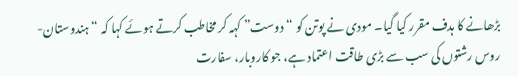بڑھانے کا ہدف مقرر کیا گیا۔ مودی نے پوتن کو “دوست” کہہ کر مخاطب کرتے ہوئے کہا کہ “ہندوستان-روس رشتوں کی سب سے بڑی طاقت اعتماد ہے، جو کاروبار، سفارت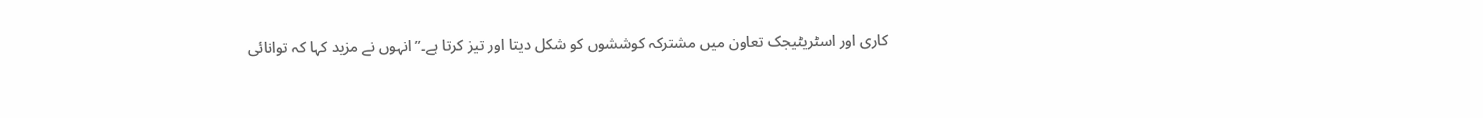کاری اور اسٹریٹیجک تعاون میں مشترکہ کوششوں کو شکل دیتا اور تیز کرتا ہے۔” انہوں نے مزید کہا کہ توانائی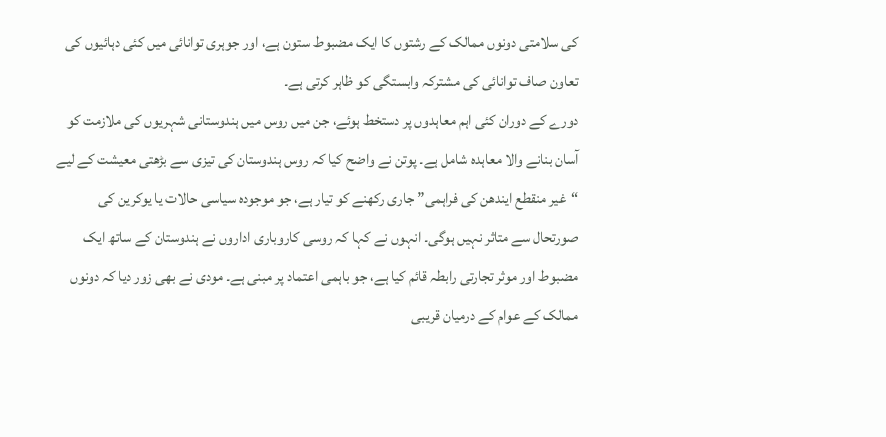کی سلامتی دونوں ممالک کے رشتوں کا ایک مضبوط ستون ہے، اور جوہری توانائی میں کئی دہائیوں کی تعاون صاف توانائی کی مشترکہ وابستگی کو ظاہر کرتی ہے۔
دورے کے دوران کئی اہم معاہدوں پر دستخط ہوئے، جن میں روس میں ہندوستانی شہریوں کی ملازمت کو آسان بنانے والا معاہدہ شامل ہے۔ پوتن نے واضح کیا کہ روس ہندوستان کی تیزی سے بڑھتی معیشت کے لیے “غیر منقطع ایندھن کی فراہمی” جاری رکھنے کو تیار ہے، جو موجودہ سیاسی حالات یا یوکرین کی صورتحال سے متاثر نہیں ہوگی۔ انہوں نے کہا کہ روسی کاروباری اداروں نے ہندوستان کے ساتھ ایک مضبوط اور موثر تجارتی رابطہ قائم کیا ہے، جو باہمی اعتماد پر مبنی ہے۔ مودی نے بھی زور دیا کہ دونوں ممالک کے عوام کے درمیان قریبی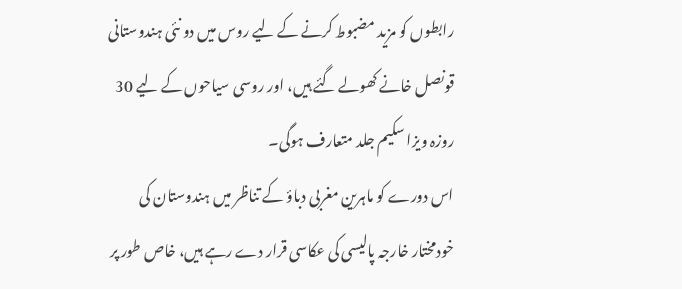رابطوں کو مزید مضبوط کرنے کے لیے روس میں دو نئی ہندوستانی قونصل خانے کھولے گئے ہیں، اور روسی سیاحوں کے لیے 30 روزہ ویزا سکیم جلد متعارف ہوگی۔
اس دورے کو ماہرین مغربی دباؤ کے تناظر میں ہندوستان کی خودمختار خارجہ پالیسی کی عکاسی قرار دے رہے ہیں، خاص طور پر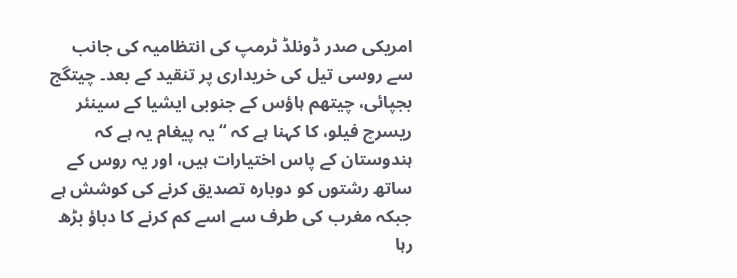امریکی صدر ڈونلڈ ٹرمپ کی انتظامیہ کی جانب سے روسی تیل کی خریداری پر تنقید کے بعد۔ چیتگج بجپائی، چیتھم ہاؤس کے جنوبی ایشیا کے سینئر ریسرچ فیلو، کا کہنا ہے کہ “یہ پیغام یہ ہے کہ ہندوستان کے پاس اختیارات ہیں، اور یہ روس کے ساتھ رشتوں کو دوبارہ تصدیق کرنے کی کوشش ہے جبکہ مغرب کی طرف سے اسے کم کرنے کا دباؤ بڑھ رہا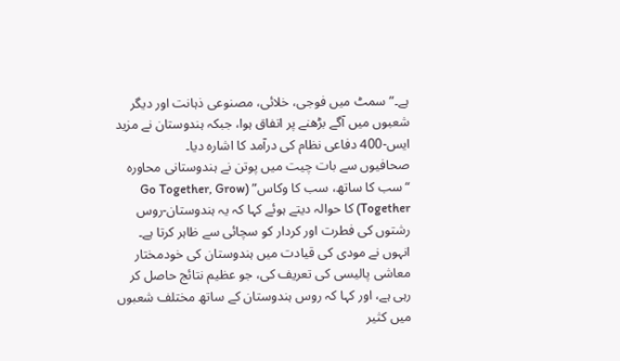ہے۔” سمٹ میں فوجی، خلائی، مصنوعی ذہانت اور دیگر شعبوں میں آگے بڑھنے پر اتفاق ہوا، جبکہ ہندوستان نے مزید ایس-400 دفاعی نظام کی درآمد کا اشارہ دیا۔
صحافیوں سے بات چیت میں پوتن نے ہندوستانی محاورہ “سب کا ساتھ، سب کا وکاس” (Go Together, Grow Together) کا حوالہ دیتے ہوئے کہا کہ یہ ہندوستان-روس رشتوں کی فطرت اور کردار کو سچائی سے ظاہر کرتا ہے۔ انہوں نے مودی کی قیادت میں ہندوستان کی خودمختار معاشی پالیسی کی تعریف کی، جو عظیم نتائج حاصل کر رہی ہے، اور کہا کہ روس ہندوستان کے ساتھ مختلف شعبوں میں کثیر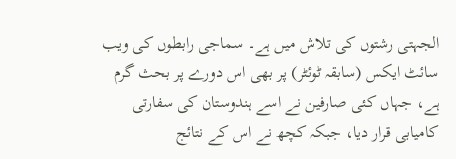الجہتی رشتوں کی تلاش میں ہے۔ سماجی رابطوں کی ویب سائٹ ایکس (سابقہ ٹوئٹر) پر بھی اس دورے پر بحث گرم ہے، جہاں کئی صارفین نے اسے ہندوستان کی سفارتی کامیابی قرار دیا، جبکہ کچھ نے اس کے نتائج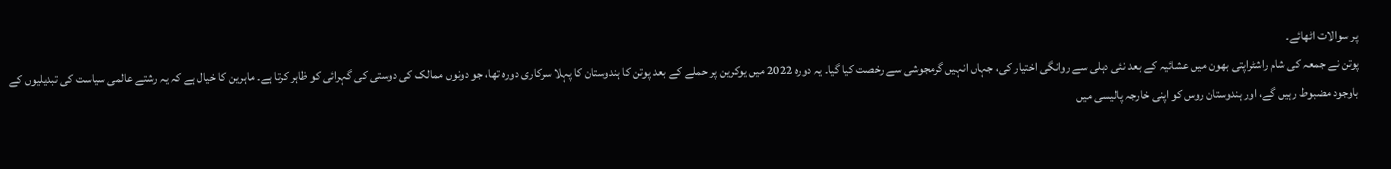پر سوالات اٹھائے۔
پوتن نے جمعہ کی شام راشٹراپتی بھون میں عشائیہ کے بعد نئی دہلی سے روانگی اختیار کی، جہاں انہیں گرمجوشی سے رخصت کیا گیا۔ یہ دورہ 2022 میں یوکرین پر حملے کے بعد پوتن کا ہندوستان کا پہلا سرکاری دورہ تھا، جو دونوں ممالک کی دوستی کی گہرائی کو ظاہر کرتا ہے۔ ماہرین کا خیال ہے کہ یہ رشتے عالمی سیاست کی تبدیلیوں کے باوجود مضبوط رہیں گے، اور ہندوستان روس کو اپنی خارجہ پالیسی میں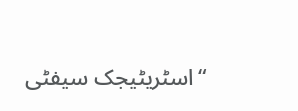“اسٹریٹیجک سیفٹی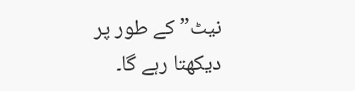نیٹ” کے طور پر دیکھتا رہے گا۔